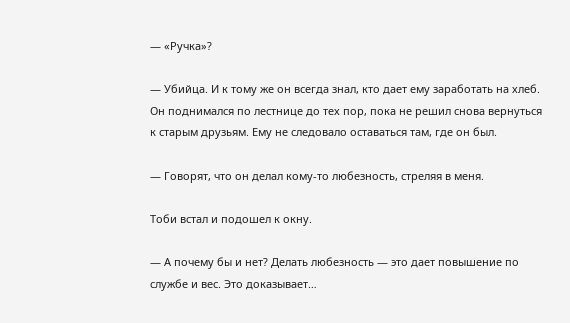— «Ручка»?

— Убийца. И к тому же он всегда знал, кто дает ему заработать на хлеб. Он поднимался по лестнице до тех пор, пока не решил снова вернуться к старым друзьям. Ему не следовало оставаться там, где он был.

— Говорят, что он делал кому-то любезность, стреляя в меня.

Тоби встал и подошел к окну.

— А почему бы и нет? Делать любезность — это дает повышение по службе и вес. Это доказывает…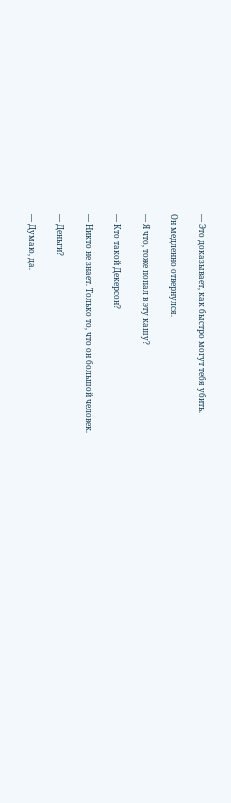— Это доказывает, как быстро могут тебя убить.

Он медленно отвернулся.

— Я что, тоже попал в эту кашу?

— Кто такой Декерсон?

— Никто не знает. Только то, что он большой человек.

— Деньги?

— Думаю, да.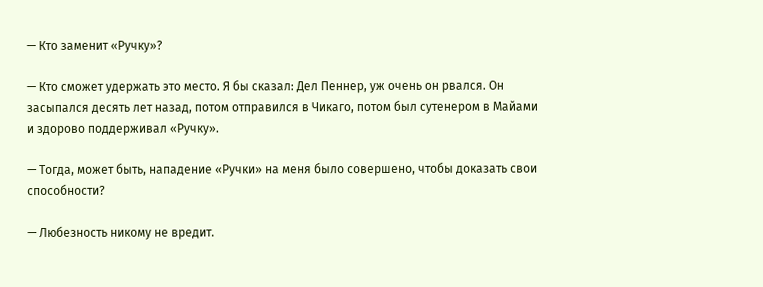— Кто заменит «Ручку»?

— Кто сможет удержать это место. Я бы сказал: Дел Пеннер, уж очень он рвался. Он засыпался десять лет назад, потом отправился в Чикаго, потом был сутенером в Майами и здорово поддерживал «Ручку».

— Тогда, может быть, нападение «Ручки» на меня было совершено, чтобы доказать свои способности?

— Любезность никому не вредит.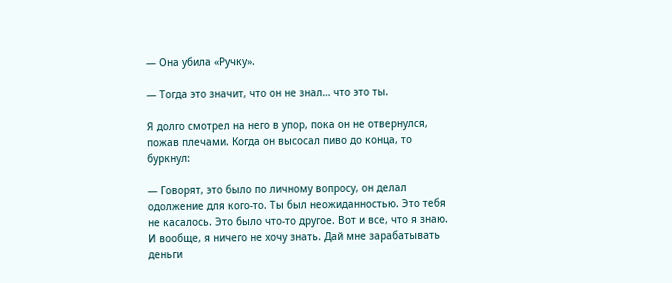— Она убила «Ручку».

— Тогда это значит, что он не знал… что это ты.

Я долго смотрел на него в упор, пока он не отвернулся, пожав плечами. Когда он высосал пиво до конца, то буркнул:

— Говорят, это было по личному вопросу, он делал одолжение для кого-то. Ты был неожиданностью. Это тебя не касалось. Это было что-то другое. Вот и все, что я знаю. И вообще, я ничего не хочу знать. Дай мне зарабатывать деньги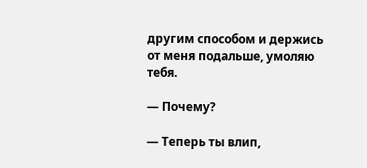другим способом и держись от меня подальше, умоляю тебя.

— Почему?

— Теперь ты влип,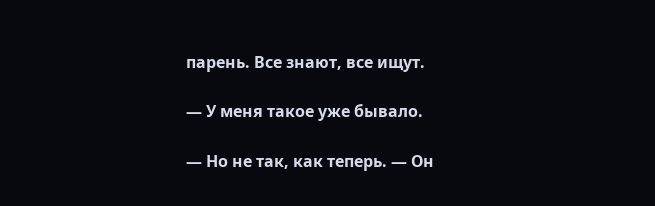парень. Все знают, все ищут.

— У меня такое уже бывало.

— Но не так, как теперь. — Он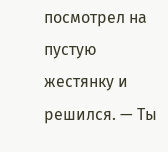посмотрел на пустую жестянку и решился. — Ты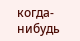когда-нибудь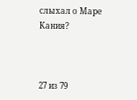слыхал о Маре Кания?



27 из 79